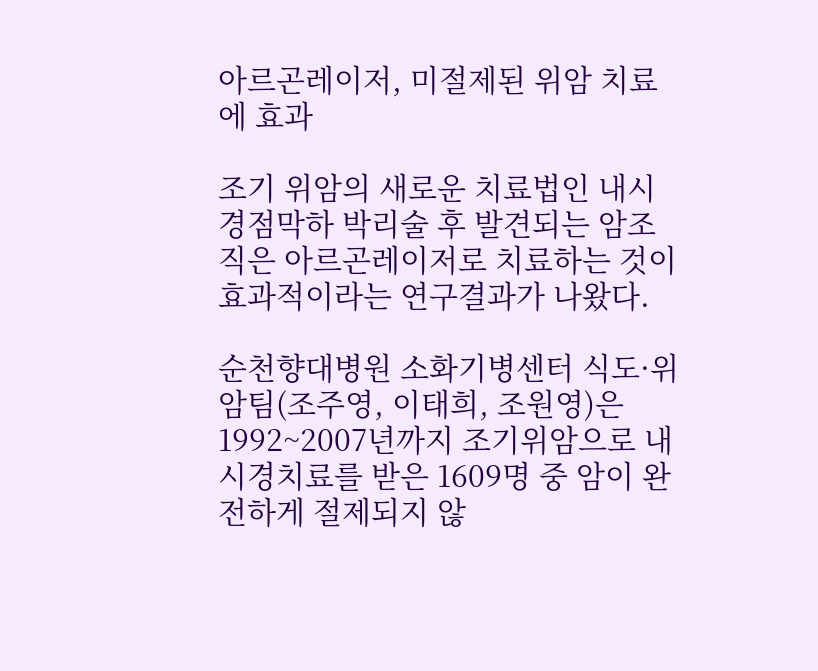아르곤레이저, 미절제된 위암 치료에 효과

조기 위암의 새로운 치료법인 내시경점막하 박리술 후 발견되는 암조직은 아르곤레이저로 치료하는 것이 효과적이라는 연구결과가 나왔다.

순천향대병원 소화기병센터 식도·위암팀(조주영, 이태희, 조원영)은 1992~2007년까지 조기위암으로 내시경치료를 받은 1609명 중 암이 완전하게 절제되지 않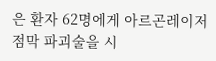은 환자 62명에게 아르곤레이저 점막 파괴술을 시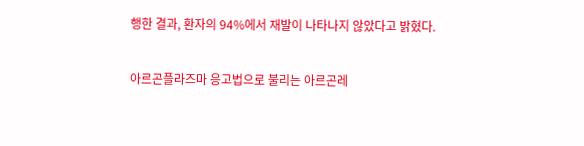행한 결과, 환자의 94%에서 재발이 나타나지 않았다고 밝혔다.

아르곤플라즈마 응고법으로 불리는 아르곤레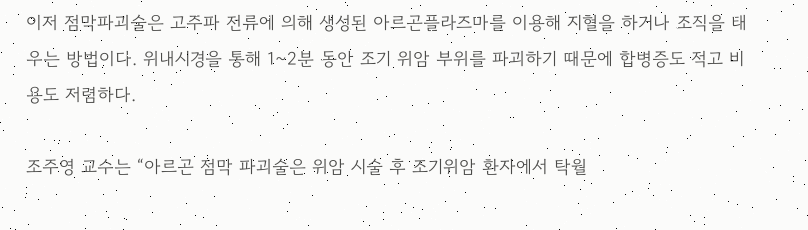이저 점막파괴술은 고주파 전류에 의해 생성된 아르곤플라즈마를 이용해 지혈을 하거나 조직을 태우는 방법이다. 위내시경을 통해 1~2분 동안 조기 위암 부위를 파괴하기 때문에 합병증도 적고 비용도 저렴하다.

조주영 교수는 “아르곤 점막 파괴술은 위암 시술 후 조기위암 환자에서 탁월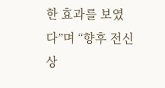한 효과를 보였다”며 “향후 전신상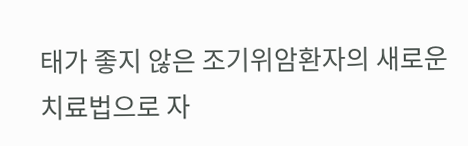태가 좋지 않은 조기위암환자의 새로운 치료법으로 자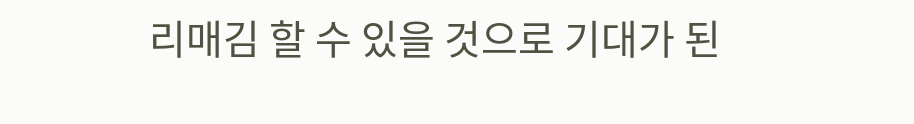리매김 할 수 있을 것으로 기대가 된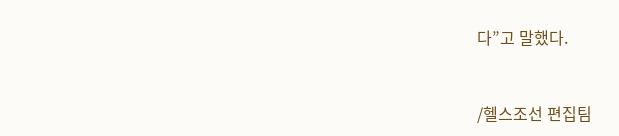다”고 말했다.


/헬스조선 편집팀